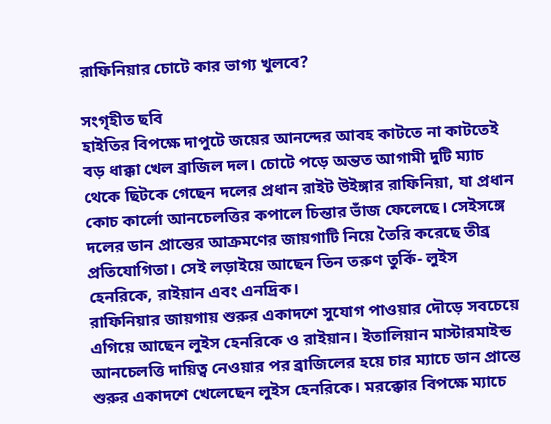রাফিনিয়ার চোটে কার ভাগ্য খুলবে?

সংগৃহীত ছবি
হাইতির বিপক্ষে দাপুটে জয়ের আনন্দের আবহ কাটতে না কাটতেই বড় ধাক্কা খেল ব্রাজিল দল। চোটে পড়ে অন্তত আগামী দুটি ম্যাচ থেকে ছিটকে গেছেন দলের প্রধান রাইট উইঙ্গার রাফিনিয়া, যা প্রধান কোচ কার্লো আনচেলত্তির কপালে চিন্তার ভাঁজ ফেলেছে। সেইসঙ্গে দলের ডান প্রান্তের আক্রমণের জায়গাটি নিয়ে তৈরি করেছে তীব্র প্রতিযোগিতা। সেই লড়াইয়ে আছেন তিন তরুণ তুর্কি- লুইস হেনরিকে, রাইয়ান এবং এনদ্রিক।
রাফিনিয়ার জায়গায় শুরুর একাদশে সুযোগ পাওয়ার দৌড়ে সবচেয়ে এগিয়ে আছেন লুইস হেনরিকে ও রাইয়ান। ইতালিয়ান মাস্টারমাইন্ড আনচেলত্তি দায়িত্ব নেওয়ার পর ব্রাজিলের হয়ে চার ম্যাচে ডান প্রান্তে শুরুর একাদশে খেলেছেন লুইস হেনরিকে। মরক্কোর বিপক্ষে ম্যাচে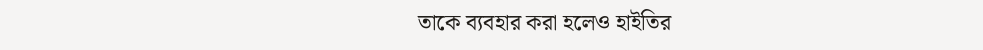তাকে ব্যবহার করা হলেও হাইতির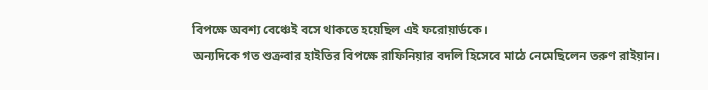বিপক্ষে অবশ্য বেঞ্চেই বসে থাকতে হয়েছিল এই ফরোয়ার্ডকে।
অন্যদিকে গত শুক্রবার হাইতির বিপক্ষে রাফিনিয়ার বদলি হিসেবে মাঠে নেমেছিলেন তরুণ রাইয়ান।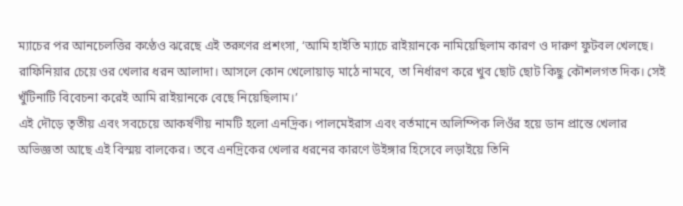ম্যাচের পর আনচেলত্তির কণ্ঠেও ঝরেছে এই তরুণের প্রশংসা, ‘আমি হাইতি ম্যাচে রাইয়ানকে নামিয়েছিলাম কারণ ও দারুণ ফুটবল খেলছে। রাফিনিয়ার চেয়ে ওর খেলার ধরন আলাদা। আসলে কোন খেলোয়াড় মাঠে নামবে, তা নির্ধারণ করে খুব ছোট ছোট কিছু কৌশলগত দিক। সেই খুঁটিনাটি বিবেচনা করেই আমি রাইয়ানকে বেছে নিয়েছিলাম।’
এই দৌড়ে তৃতীয় এবং সবচেয়ে আকর্ষণীয় নামটি হলো এনদ্রিক। পালমেইরাস এবং বর্তমানে অলিম্পিক লিওঁর হয়ে ডান প্রান্তে খেলার অভিজ্ঞতা আছে এই বিস্ময় বালকের। তবে এনদ্রিকের খেলার ধরনের কারণে উইঙ্গার হিসেবে লড়াইয়ে তিনি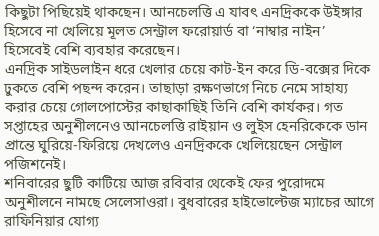কিছুটা পিছিয়েই থাকছেন। আনচেলত্তি এ যাবৎ এনদ্রিককে উইঙ্গার হিসেবে না খেলিয়ে মূলত সেন্ট্রাল ফরোয়ার্ড বা ‘নাম্বার নাইন’ হিসেবেই বেশি ব্যবহার করেছেন।
এনদ্রিক সাইডলাইন ধরে খেলার চেয়ে কাট-ইন করে ডি-বক্সের দিকে ঢুকতে বেশি পছন্দ করেন। তাছাড়া রক্ষণভাগে নিচে নেমে সাহায্য করার চেয়ে গোলপোস্টের কাছাকাছিই তিনি বেশি কার্যকর। গত সপ্তাহের অনুশীলনেও আনচেলত্তি রাইয়ান ও লুইস হেনরিকেকে ডান প্রান্তে ঘুরিয়ে-ফিরিয়ে দেখলেও এনদ্রিককে খেলিয়েছেন সেন্ট্রাল পজিশনেই।
শনিবারের ছুটি কাটিয়ে আজ রবিবার থেকেই ফের পুরোদমে অনুশীলনে নামছে সেলেসাওরা। বুধবারের হাইভোল্টেজ ম্যাচের আগে রাফিনিয়ার যোগ্য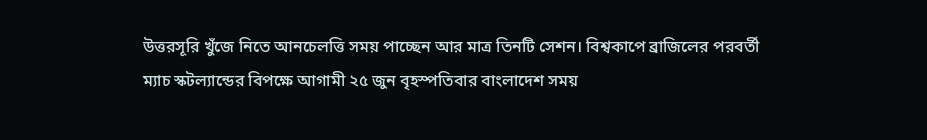উত্তরসূরি খুঁজে নিতে আনচেলত্তি সময় পাচ্ছেন আর মাত্র তিনটি সেশন। বিশ্বকাপে ব্রাজিলের পরবর্তী ম্যাচ স্কটল্যান্ডের বিপক্ষে আগামী ২৫ জুন বৃহস্পতিবার বাংলাদেশ সময়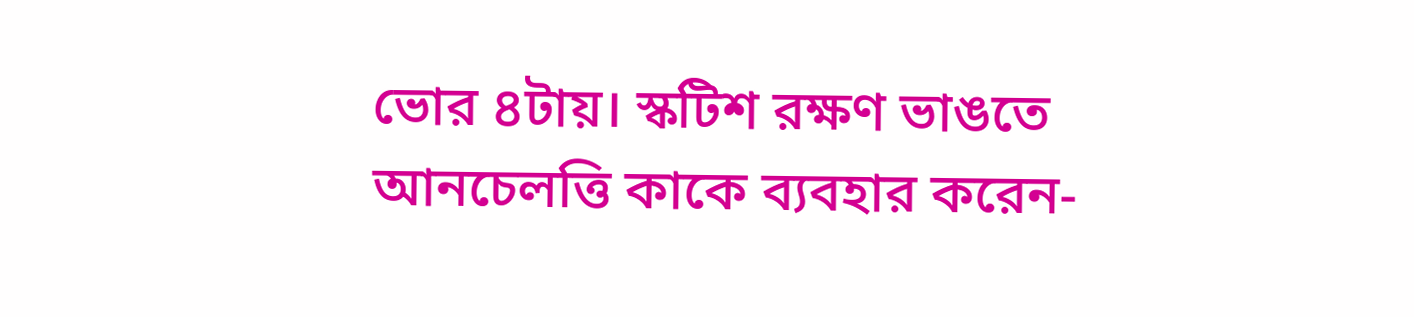ভোর ৪টায়। স্কটিশ রক্ষণ ভাঙতে আনচেলত্তি কাকে ব্যবহার করেন-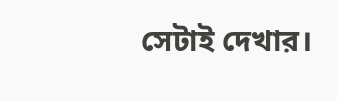সেটাই দেখার।